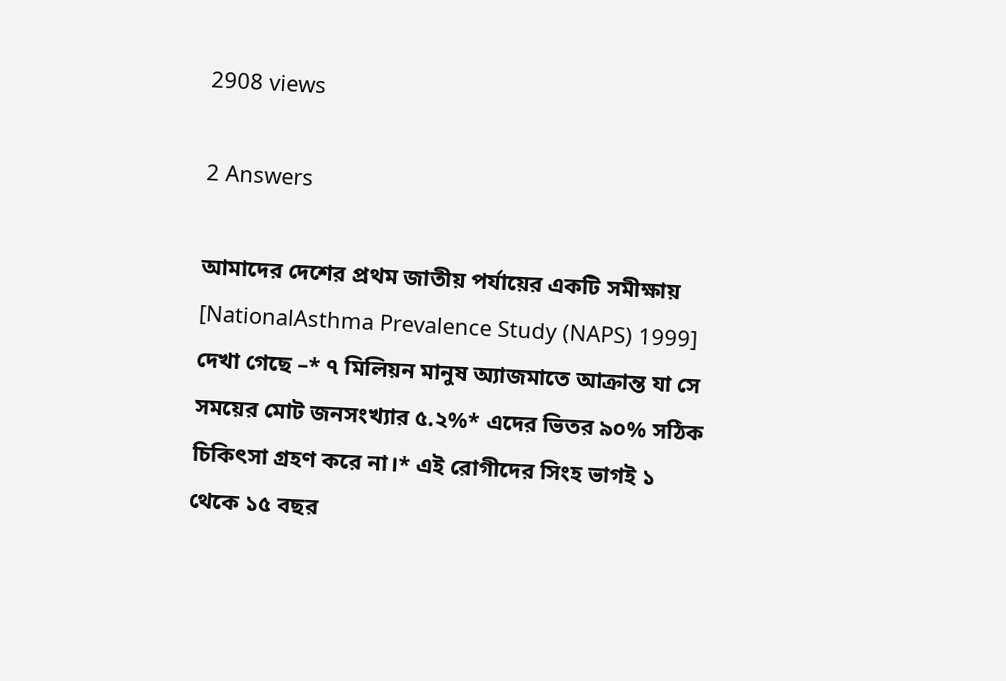2908 views

2 Answers

আমাদের দেশের প্রথম জাতীয় পর্যায়ের একটি সমীক্ষায় [NationalAsthma Prevalence Study (NAPS) 1999] দেখা গেছে –* ৭ মিলিয়ন মানুষ অ্যাজমাতে আক্রান্ত যা সে সময়ের মোট জনসংখ্যার ৫.২%* এদের ভিতর ৯০% সঠিক চিকিৎসা গ্রহণ করে না।* এই রোগীদের সিংহ ভাগই ১ থেকে ১৫ বছর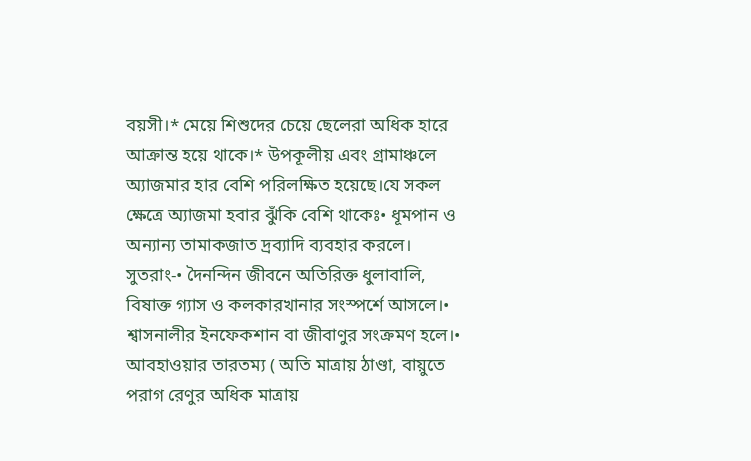বয়সী।* মেয়ে শিশুদের চেয়ে ছেলেরা অধিক হারে আক্রান্ত হয়ে থাকে।* উপকূলীয় এবং গ্রামাঞ্চলে অ্যাজমার হার বেশি পরিলক্ষিত হয়েছে।যে সকল ক্ষেত্রে অ্যাজমা হবার ঝুঁকি বেশি থাকেঃ• ধূমপান ও অন্যান্য তামাকজাত দ্রব্যাদি ব্যবহার করলে। সুতরাং-• দৈনন্দিন জীবনে অতিরিক্ত ধুলাবালি, বিষাক্ত গ্যাস ও কলকারখানার সংস্পর্শে আসলে।• শ্বাসনালীর ইনফেকশান বা জীবাণুর সংক্রমণ হলে।• আবহাওয়ার তারতম্য ( অতি মাত্রায় ঠাণ্ডা, বায়ুতে পরাগ রেণুর অধিক মাত্রায়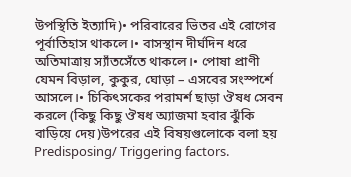উপস্থিতি ইত্যাদি)• পরিবারের ভিতর এই রোগের পূর্বাতিহাস থাকলে।• বাসস্থান দীর্ঘদিন ধরে অতিমাত্রায় স্যাঁতসেঁতে থাকলে।• পোষা প্রাণী যেমন বিড়াল, কুকুর, ঘোড়া – এসবের সংস্পর্শে আসলে।• চিকিৎসকের পরামর্শ ছাড়া ঔষধ সেবন করলে (কিছু কিছু ঔষধ অ্যাজমা হবার ঝুঁকি বাড়িয়ে দেয়)উপরের এই বিষয়গুলোকে বলা হয় Predisposing/ Triggering factors.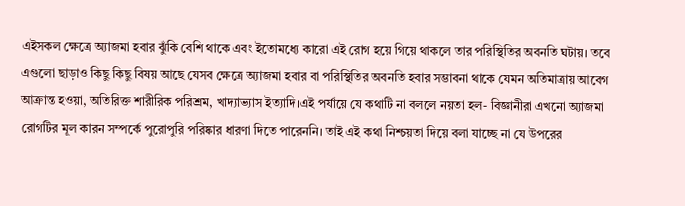এইসকল ক্ষেত্রে অ্যাজমা হবার ঝুঁকি বেশি থাকে এবং ইতোমধ্যে কারো এই রোগ হয়ে গিয়ে থাকলে তার পরিস্থিতির অবনতি ঘটায়। তবে এগুলো ছাড়াও কিছু কিছু বিষয় আছে যেসব ক্ষেত্রে অ্যাজমা হবার বা পরিস্থিতির অবনতি হবার সম্ভাবনা থাকে যেমন অতিমাত্রায় আবেগ আক্রান্ত হওয়া, অতিরিক্ত শারীরিক পরিশ্রম, খাদ্যাভ্যাস ইত্যাদি।এই পর্যায়ে যে কথাটি না বললে নয়তা হল- বিজ্ঞানীরা এখনো অ্যাজমা রোগটির মূল কারন সম্পর্কে পুরোপুরি পরিষ্কার ধারণা দিতে পারেননি। তাই এই কথা নিশ্চয়তা দিয়ে বলা যাচ্ছে না যে উপরের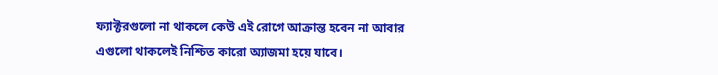ফ্যাক্টরগুলো না থাকলে কেউ এই রোগে আক্রান্ত হবেন না আবার এগুলো থাকলেই নিশ্চিত কারো অ্যাজমা হয়ে যাবে।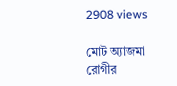2908 views

মোট অ্যাজমা রোগীর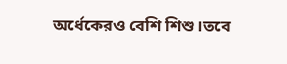অর্ধেকেরও বেশি শিশু।তবে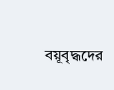বয়ূবৃদ্ধদের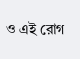ও এই রোগ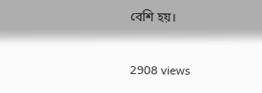বেশি হয়।

2908 views